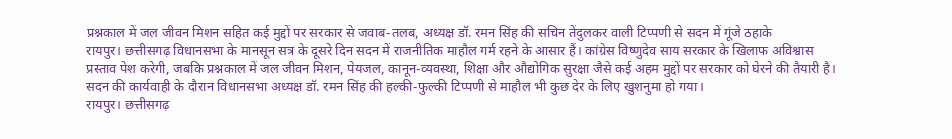प्रश्नकाल में जल जीवन मिशन सहित कई मुद्दों पर सरकार से जवाब-तलब, अध्यक्ष डॉ. रमन सिंह की सचिन तेंदुलकर वाली टिप्पणी से सदन में गूंजे ठहाके
रायपुर। छत्तीसगढ़ विधानसभा के मानसून सत्र के दूसरे दिन सदन में राजनीतिक माहौल गर्म रहने के आसार हैं। कांग्रेस विष्णुदेव साय सरकार के खिलाफ अविश्वास प्रस्ताव पेश करेगी, जबकि प्रश्नकाल में जल जीवन मिशन, पेयजल, कानून-व्यवस्था, शिक्षा और औद्योगिक सुरक्षा जैसे कई अहम मुद्दों पर सरकार को घेरने की तैयारी है। सदन की कार्यवाही के दौरान विधानसभा अध्यक्ष डॉ. रमन सिंह की हल्की-फुल्की टिप्पणी से माहौल भी कुछ देर के लिए खुशनुमा हो गया।
रायपुर। छत्तीसगढ़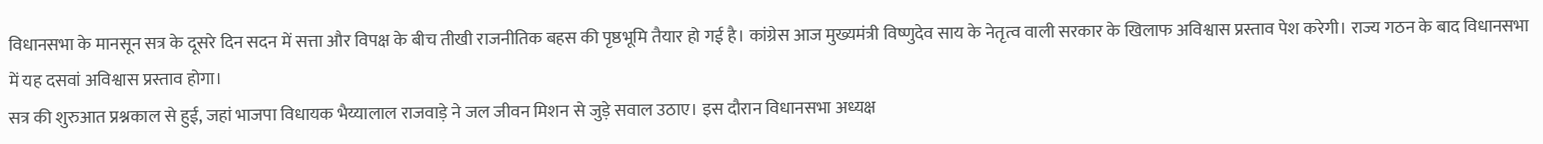विधानसभा के मानसून सत्र के दूसरे दिन सदन में सत्ता और विपक्ष के बीच तीखी राजनीतिक बहस की पृष्ठभूमि तैयार हो गई है। कांग्रेस आज मुख्यमंत्री विष्णुदेव साय के नेतृत्व वाली सरकार के खिलाफ अविश्वास प्रस्ताव पेश करेगी। राज्य गठन के बाद विधानसभा में यह दसवां अविश्वास प्रस्ताव होगा।
सत्र की शुरुआत प्रश्नकाल से हुई, जहां भाजपा विधायक भैय्यालाल राजवाड़े ने जल जीवन मिशन से जुड़े सवाल उठाए। इस दौरान विधानसभा अध्यक्ष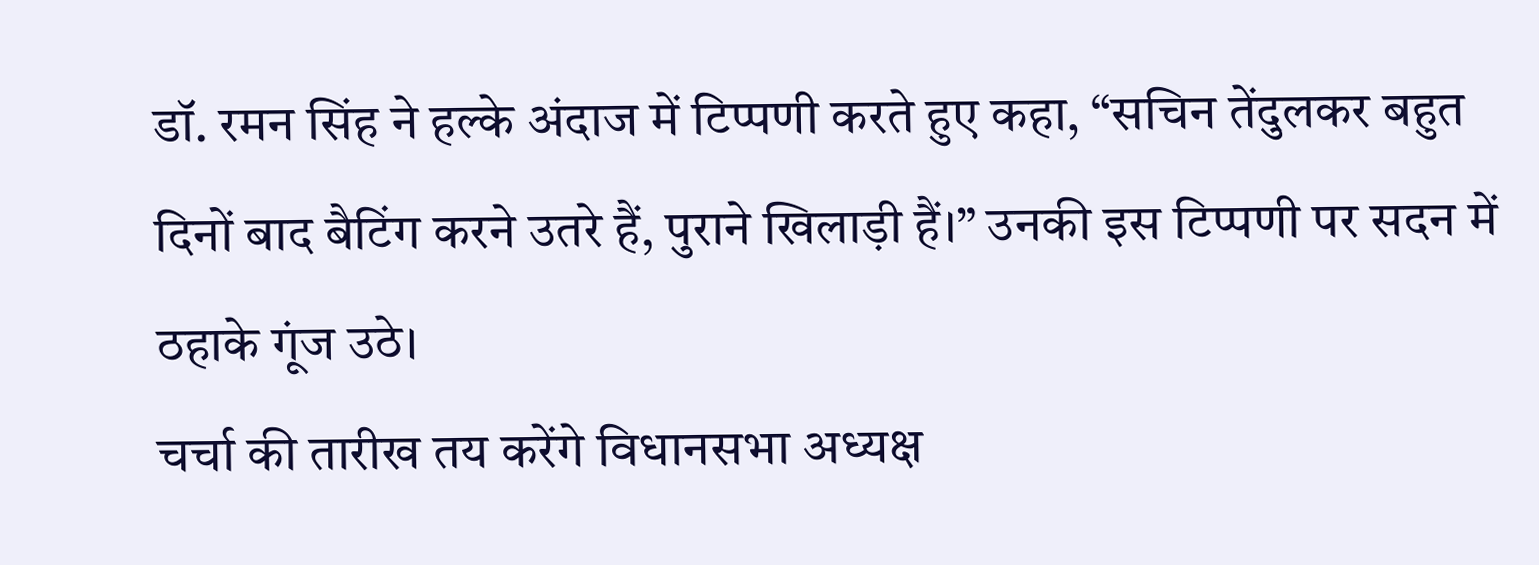डॉ. रमन सिंह ने हल्के अंदाज में टिप्पणी करते हुए कहा, “सचिन तेंदुलकर बहुत दिनों बाद बैटिंग करने उतरे हैं, पुराने खिलाड़ी हैं।” उनकी इस टिप्पणी पर सदन में ठहाके गूंज उठे।
चर्चा की तारीख तय करेंगे विधानसभा अध्यक्ष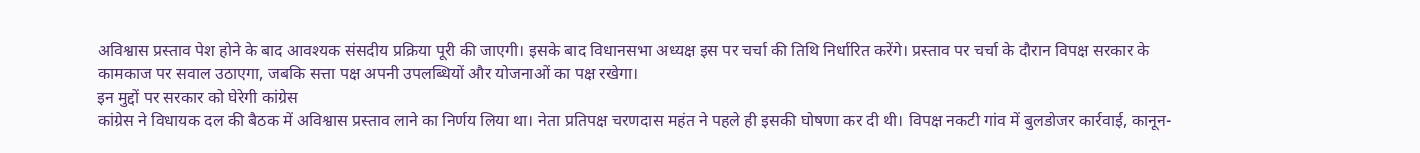अविश्वास प्रस्ताव पेश होने के बाद आवश्यक संसदीय प्रक्रिया पूरी की जाएगी। इसके बाद विधानसभा अध्यक्ष इस पर चर्चा की तिथि निर्धारित करेंगे। प्रस्ताव पर चर्चा के दौरान विपक्ष सरकार के कामकाज पर सवाल उठाएगा, जबकि सत्ता पक्ष अपनी उपलब्धियों और योजनाओं का पक्ष रखेगा।
इन मुद्दों पर सरकार को घेरेगी कांग्रेस
कांग्रेस ने विधायक दल की बैठक में अविश्वास प्रस्ताव लाने का निर्णय लिया था। नेता प्रतिपक्ष चरणदास महंत ने पहले ही इसकी घोषणा कर दी थी। विपक्ष नकटी गांव में बुलडोजर कार्रवाई, कानून-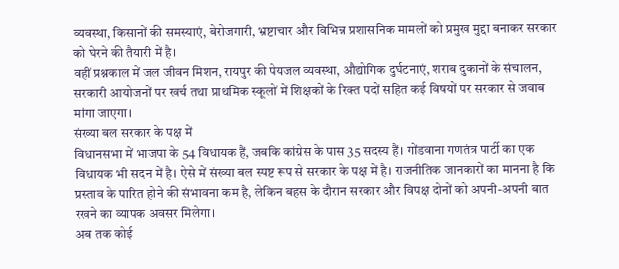व्यवस्था, किसानों की समस्याएं, बेरोजगारी, भ्रष्टाचार और विभिन्न प्रशासनिक मामलों को प्रमुख मुद्दा बनाकर सरकार को घेरने की तैयारी में है।
वहीं प्रश्नकाल में जल जीवन मिशन, रायपुर की पेयजल व्यवस्था, औद्योगिक दुर्घटनाएं, शराब दुकानों के संचालन, सरकारी आयोजनों पर खर्च तथा प्राथमिक स्कूलों में शिक्षकों के रिक्त पदों सहित कई विषयों पर सरकार से जवाब मांगा जाएगा।
संख्या बल सरकार के पक्ष में
विधानसभा में भाजपा के 54 विधायक हैं, जबकि कांग्रेस के पास 35 सदस्य हैं। गोंडवाना गणतंत्र पार्टी का एक विधायक भी सदन में है। ऐसे में संख्या बल स्पष्ट रूप से सरकार के पक्ष में है। राजनीतिक जानकारों का मानना है कि प्रस्ताव के पारित होने की संभावना कम है, लेकिन बहस के दौरान सरकार और विपक्ष दोनों को अपनी-अपनी बात रखने का व्यापक अवसर मिलेगा।
अब तक कोई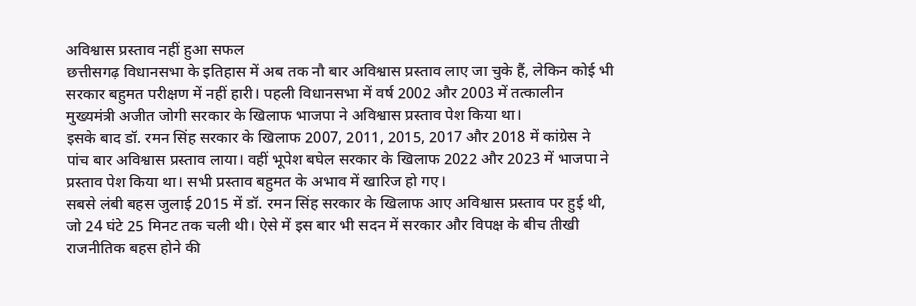अविश्वास प्रस्ताव नहीं हुआ सफल
छत्तीसगढ़ विधानसभा के इतिहास में अब तक नौ बार अविश्वास प्रस्ताव लाए जा चुके हैं, लेकिन कोई भी सरकार बहुमत परीक्षण में नहीं हारी। पहली विधानसभा में वर्ष 2002 और 2003 में तत्कालीन मुख्यमंत्री अजीत जोगी सरकार के खिलाफ भाजपा ने अविश्वास प्रस्ताव पेश किया था।
इसके बाद डॉ. रमन सिंह सरकार के खिलाफ 2007, 2011, 2015, 2017 और 2018 में कांग्रेस ने पांच बार अविश्वास प्रस्ताव लाया। वहीं भूपेश बघेल सरकार के खिलाफ 2022 और 2023 में भाजपा ने प्रस्ताव पेश किया था। सभी प्रस्ताव बहुमत के अभाव में खारिज हो गए।
सबसे लंबी बहस जुलाई 2015 में डॉ. रमन सिंह सरकार के खिलाफ आए अविश्वास प्रस्ताव पर हुई थी, जो 24 घंटे 25 मिनट तक चली थी। ऐसे में इस बार भी सदन में सरकार और विपक्ष के बीच तीखी राजनीतिक बहस होने की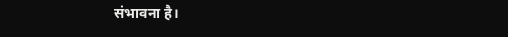संभावना है।